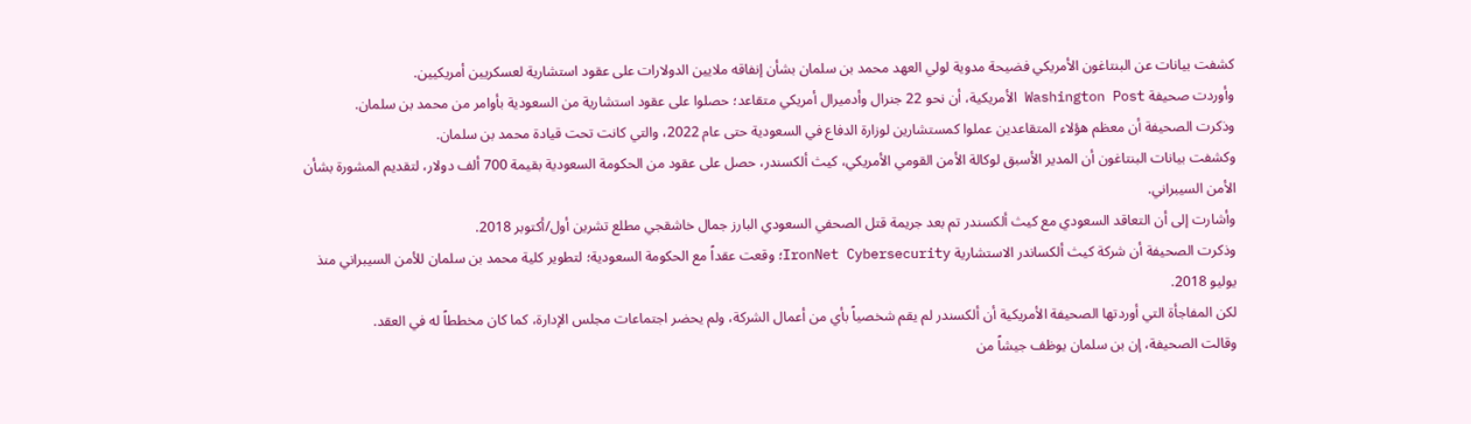كشفت بيانات عن البنتاغون الأمريكي فضيحة مدوية لولي العهد محمد بن سلمان بشأن إنفاقه ملايين الدولارات على عقود استشارية لعسكريين أمريكيين.
وأوردت صحيفة Washington Post الأمريكية، أن نحو 22 جنرال وأدميرال أمريكي متقاعد؛ حصلوا على عقود استشارية من السعودية بأوامر من محمد بن سلمان.
وذكرت الصحيفة أن معظم هؤلاء المتقاعدين عملوا كمستشارين لوزارة الدفاع في السعودية حتى عام 2022، والتي كانت تحت قيادة محمد بن سلمان.
وكشفت بيانات البنتاغون أن المدير الأسبق لوكالة الأمن القومي الأمريكي، كيث ألكسندر، حصل على عقود من الحكومة السعودية بقيمة 700 ألف دولار، لتقديم المشورة بشأن الأمن السيبراني.
وأشارت إلى أن التعاقد السعودي مع كيث ألكسندر تم بعد جريمة قتل الصحفي السعودي البارز جمال خاشقجي مطلع تشرين أول/أكتوبر 2018.
وذكرت الصحيفة أن شركة كيث ألكساندر الاستشارية IronNet Cybersecurity؛ وقعت عقداً مع الحكومة السعودية؛ لتطوير كلية محمد بن سلمان للأمن السيبراني منذ يوليو 2018.
لكن المفاجأة التي أوردتها الصحيفة الأمريكية أن ألكسندر لم يقم شخصياً بأي من أعمال الشركة، ولم يحضر اجتماعات مجلس الإدارة، كما كان مخططاً له في العقد.
وقالت الصحيفة، إن بن سلمان يوظف جيشاً من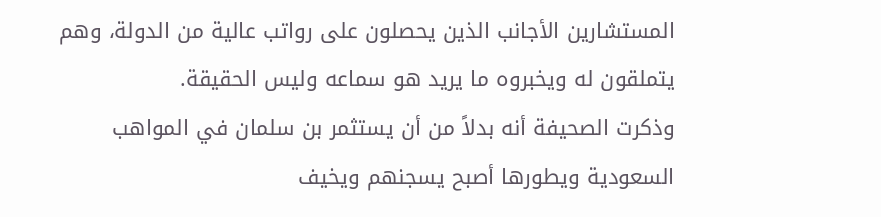المستشارين الأجانب الذين يحصلون على رواتب عالية من الدولة، وهم يتملقون له ويخبروه ما يريد هو سماعه وليس الحقيقة.
وذكرت الصحيفة أنه بدلاً من أن يستثمر بن سلمان في المواهب السعودية ويطورها أصبح يسجنهم ويخيف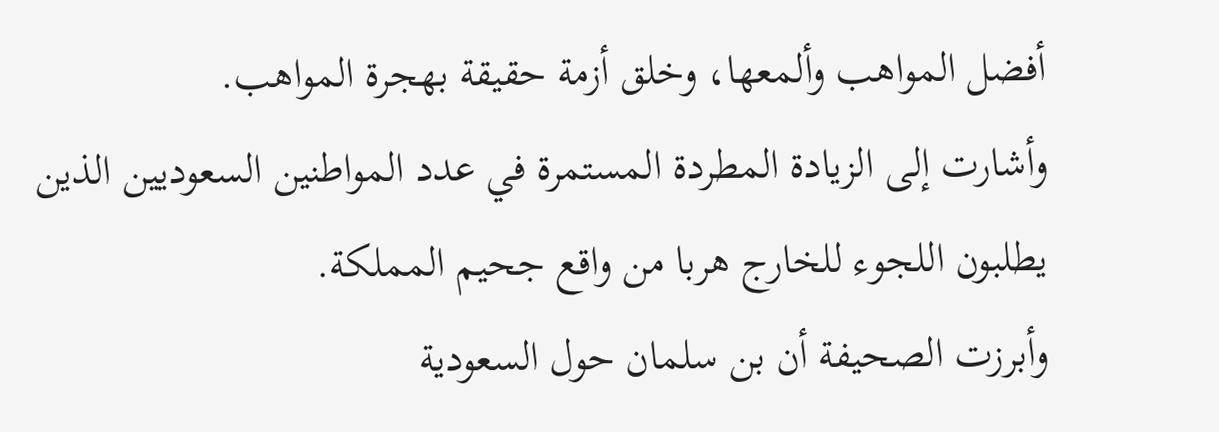أفضل المواهب وألمعها، وخلق أزمة حقيقة بهجرة المواهب.
وأشارت إلى الزيادة المطردة المستمرة في عدد المواطنين السعوديين الذين يطلبون اللجوء للخارج هربا من واقع جحيم المملكة.
وأبرزت الصحيفة أن بن سلمان حول السعودية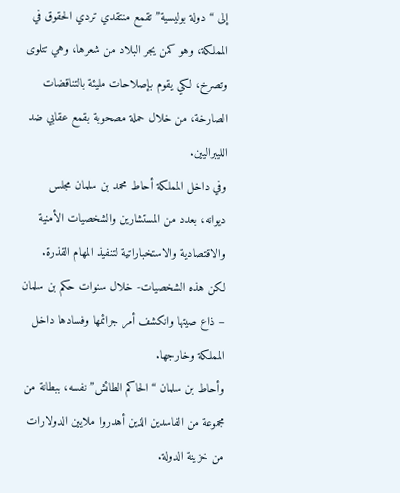إلى “دولة بوليسية” تقمع منتقدي تردي الحقوق في المملكة، وهو كمن يجر البلاد من شعرها، وهي تتلوى وتصرخ، لكي يقوم بإصلاحات مليئة بالتناقضات الصارخة، من خلال حملة مصحوبة بقمع عقابي ضد الليبراليين.
وفي داخل المملكة أحاط محمد بن سلمان مجلس ديوانه، بعدد من المستشارين والشخصيات الأمنية والاقتصادية والاستخباراتية لتنفيذ المهام القذرة.
لكن هذه الشخصيات- خلال سنوات حكم بن سلمان – ذاع صيتها وانكشف أمر جرائمها وفسادها داخل المملكة وخارجها.
وأحاط بن سلمان “الحاكم الطائش” نفسه، ببطانة من مجموعة من الفاسدين الذين أهدروا ملايين الدولارات من خزينة الدولة.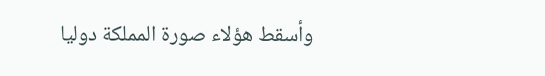وأسقط هؤلاء صورة المملكة دوليا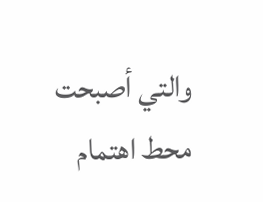والتي أصبحت محط اهتمام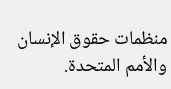منظمات حقوق الإنسان والأمم المتحدة.